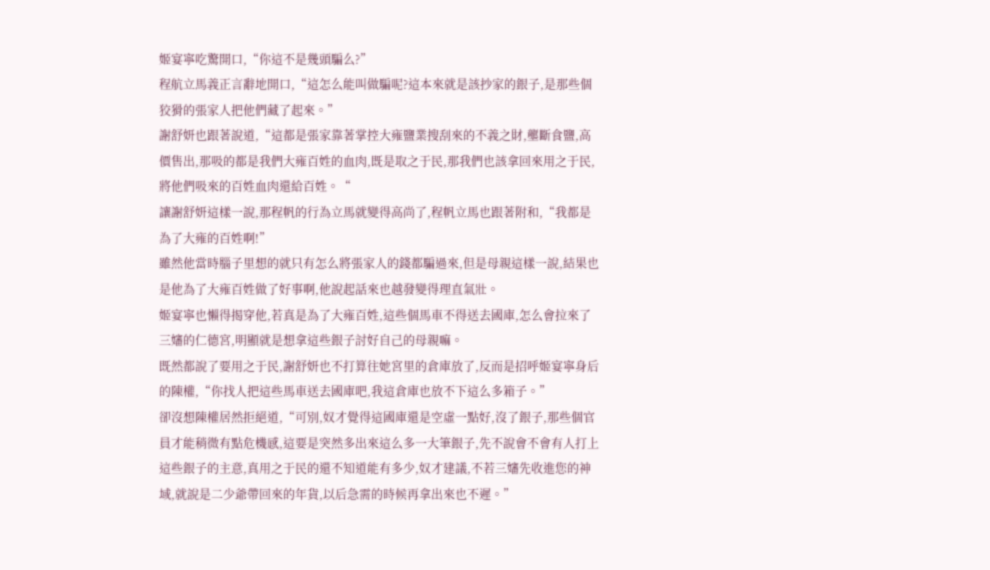姬宴寧吃驚開口,“你這不是幾頭騙么?”
程航立馬義正言辭地開口,“這怎么能叫做騙呢?這本來就是該抄家的銀子,是那些個狡猾的張家人把他們藏了起來。”
謝舒妍也跟著說道,“這都是張家靠著掌控大雍鹽業搜刮來的不義之財,壟斷食鹽,高價售出,那吸的都是我們大雍百姓的血肉,既是取之于民,那我們也該拿回來用之于民,將他們吸來的百姓血肉還給百姓。“
讓謝舒妍這樣一說,那程帆的行為立馬就變得高尚了,程帆立馬也跟著附和,“我都是為了大雍的百姓啊!”
雖然他當時腦子里想的就只有怎么將張家人的錢都騙過來,但是母親這樣一說,結果也是他為了大雍百姓做了好事啊,他說起話來也越發變得理直氣壯。
姬宴寧也懶得揭穿他,若真是為了大雍百姓,這些個馬車不得送去國庫,怎么會拉來了三嬸的仁德宮,明顯就是想拿這些銀子討好自己的母親嘛。
既然都說了要用之于民,謝舒妍也不打算往她宮里的倉庫放了,反而是招呼姬宴寧身后的陳權,“你找人把這些馬車送去國庫吧,我這倉庫也放不下這么多箱子。”
卻沒想陳權居然拒絕道,“可別,奴才覺得這國庫還是空虛一點好,沒了銀子,那些個官員才能稍微有點危機感,這要是突然多出來這么多一大筆銀子,先不說會不會有人打上這些銀子的主意,真用之于民的還不知道能有多少,奴才建議,不若三嬸先收進您的神域,就說是二少爺帶回來的年貨,以后急需的時候再拿出來也不遲。”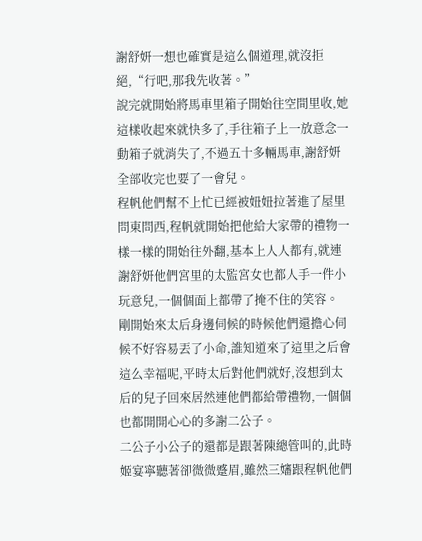謝舒妍一想也確實是這么個道理,就沒拒絕,“行吧,那我先收著。”
說完就開始將馬車里箱子開始往空間里收,她這樣收起來就快多了,手往箱子上一放意念一動箱子就消失了,不過五十多輛馬車,謝舒妍全部收完也要了一會兒。
程帆他們幫不上忙已經被妞妞拉著進了屋里問東問西,程帆就開始把他給大家帶的禮物一樣一樣的開始往外翻,基本上人人都有,就連謝舒妍他們宮里的太監宮女也都人手一件小玩意兒,一個個面上都帶了掩不住的笑容。
剛開始來太后身邊伺候的時候他們還擔心伺候不好容易丟了小命,誰知道來了這里之后會這么幸福呢,平時太后對他們就好,沒想到太后的兒子回來居然連他們都給帶禮物,一個個也都開開心心的多謝二公子。
二公子小公子的還都是跟著陳總管叫的,此時姬宴寧聽著卻微微蹙眉,雖然三嬸跟程帆他們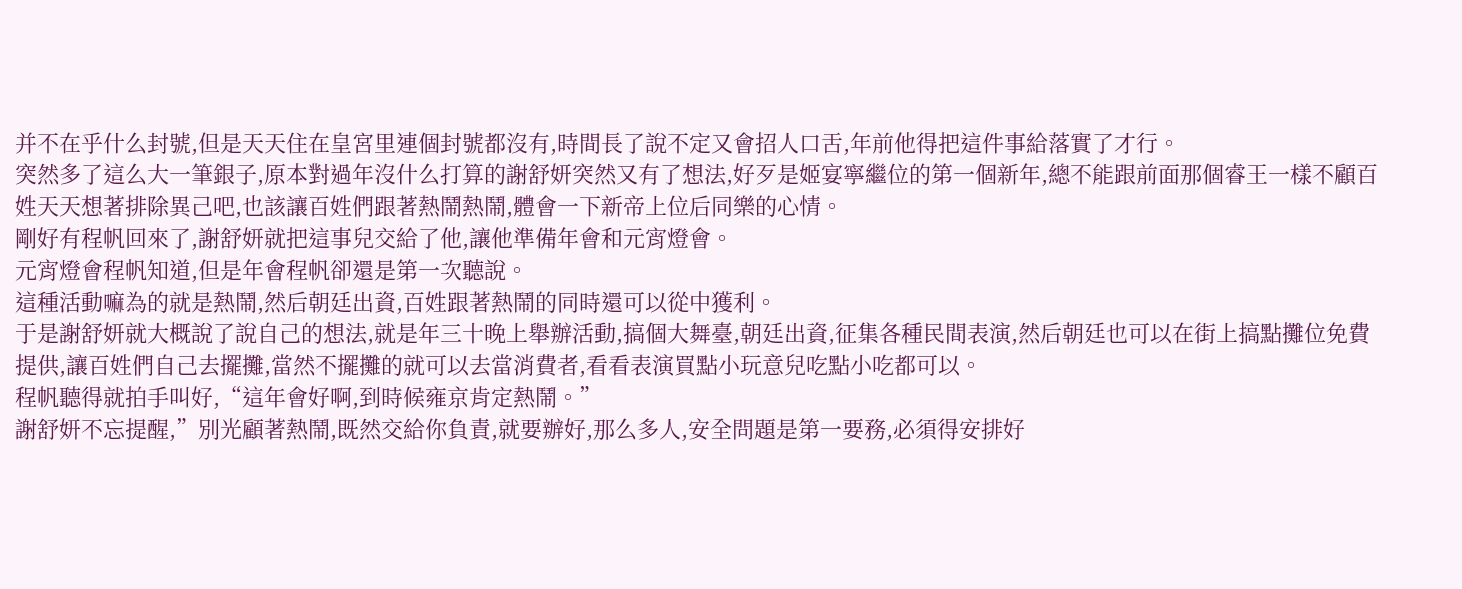并不在乎什么封號,但是天天住在皇宮里連個封號都沒有,時間長了說不定又會招人口舌,年前他得把這件事給落實了才行。
突然多了這么大一筆銀子,原本對過年沒什么打算的謝舒妍突然又有了想法,好歹是姬宴寧繼位的第一個新年,總不能跟前面那個睿王一樣不顧百姓天天想著排除異己吧,也該讓百姓們跟著熱鬧熱鬧,體會一下新帝上位后同樂的心情。
剛好有程帆回來了,謝舒妍就把這事兒交給了他,讓他準備年會和元宵燈會。
元宵燈會程帆知道,但是年會程帆卻還是第一次聽說。
這種活動嘛為的就是熱鬧,然后朝廷出資,百姓跟著熱鬧的同時還可以從中獲利。
于是謝舒妍就大概說了說自己的想法,就是年三十晚上舉辦活動,搞個大舞臺,朝廷出資,征集各種民間表演,然后朝廷也可以在街上搞點攤位免費提供,讓百姓們自己去擺攤,當然不擺攤的就可以去當消費者,看看表演買點小玩意兒吃點小吃都可以。
程帆聽得就拍手叫好,“這年會好啊,到時候雍京肯定熱鬧。”
謝舒妍不忘提醒,”別光顧著熱鬧,既然交給你負責,就要辦好,那么多人,安全問題是第一要務,必須得安排好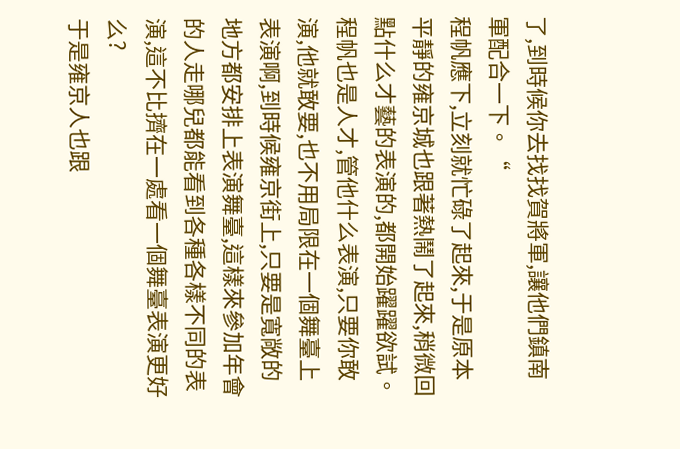了,到時候你去找找賀將軍,讓他們鎮南軍配合一下。“
程帆應下,立刻就忙碌了起來,于是原本平靜的雍京城也跟著熱鬧了起來,稍微回點什么才藝的表演的,都開始躍躍欲試。
程帆也是人才,管他什么表演,只要你敢演,他就敢要,也不用局限在一個舞臺上表演啊,到時候雍京街上,只要是寬敞的地方都安排上表演舞臺,這樣來參加年會的人走哪兒都能看到各種各樣不同的表演,這不比擠在一處看一個舞臺表演更好么?
于是雍京人也跟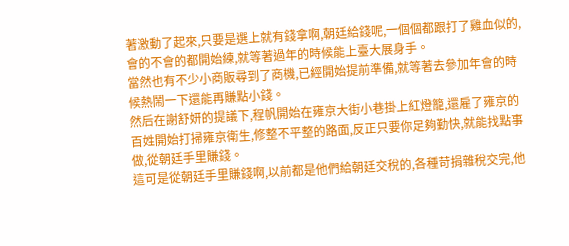著激動了起來,只要是選上就有錢拿啊,朝廷給錢呢,一個個都跟打了雞血似的,會的不會的都開始練,就等著過年的時候能上臺大展身手。
當然也有不少小商販尋到了商機,已經開始提前準備,就等著去參加年會的時候熱鬧一下還能再賺點小錢。
然后在謝舒妍的提議下,程帆開始在雍京大街小巷掛上紅燈籠,還雇了雍京的百姓開始打掃雍京衛生,修整不平整的路面,反正只要你足夠勤快,就能找點事做,從朝廷手里賺錢。
這可是從朝廷手里賺錢啊,以前都是他們給朝廷交稅的,各種苛捐雜稅交完,他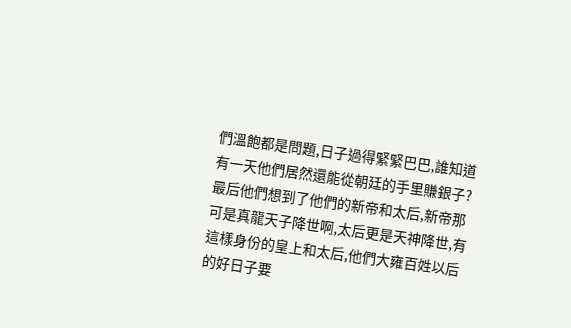們溫飽都是問題,日子過得緊緊巴巴,誰知道有一天他們居然還能從朝廷的手里賺銀子?
最后他們想到了他們的新帝和太后,新帝那可是真龍天子降世啊,太后更是天神降世,有這樣身份的皇上和太后,他們大雍百姓以后的好日子要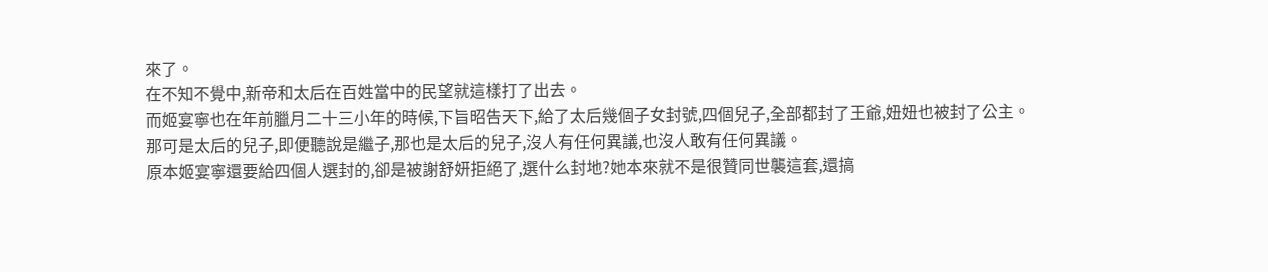來了。
在不知不覺中,新帝和太后在百姓當中的民望就這樣打了出去。
而姬宴寧也在年前臘月二十三小年的時候,下旨昭告天下,給了太后幾個子女封號,四個兒子,全部都封了王爺,妞妞也被封了公主。
那可是太后的兒子,即便聽說是繼子,那也是太后的兒子,沒人有任何異議,也沒人敢有任何異議。
原本姬宴寧還要給四個人選封的,卻是被謝舒妍拒絕了,選什么封地?她本來就不是很贊同世襲這套,還搞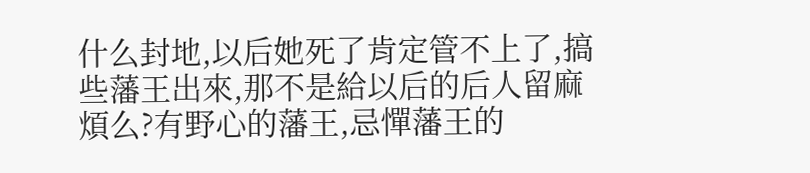什么封地,以后她死了肯定管不上了,搞些藩王出來,那不是給以后的后人留麻煩么?有野心的藩王,忌憚藩王的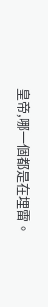皇帝,哪一個都是在埋雷。